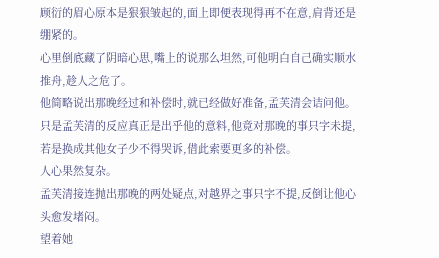顾衍的眉心原本是狠狠皱起的,面上即便表现得再不在意,肩背还是绷紧的。
心里倒底藏了阴暗心思,嘴上的说那么坦然,可他明白自己确实顺水推舟,趁人之危了。
他简略说出那晚经过和补偿时,就已经做好准备,孟芙清会诘问他。
只是孟芙清的反应真正是出乎他的意料,他竟对那晚的事只字未提,若是换成其他女子少不得哭诉,借此索要更多的补偿。
人心果然复杂。
孟芙清接连抛出那晚的两处疑点,对越界之事只字不提,反倒让他心头愈发堵闷。
望着她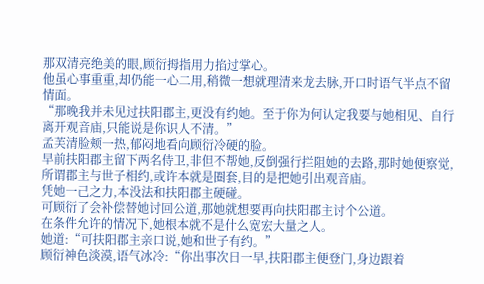那双清亮绝美的眼,顾衍拇指用力掐过掌心。
他虽心事重重,却仍能一心二用,稍微一想就理清来龙去脉,开口时语气半点不留情面。
“那晚我并未见过扶阳郡主,更没有约她。至于你为何认定我要与她相见、自行离开观音庙,只能说是你识人不清。”
孟芙清脸颊一热,郁闷地看向顾衍冷硬的脸。
早前扶阳郡主留下两名侍卫,非但不帮她,反倒强行拦阻她的去路,那时她便察觉,所谓郡主与世子相约,或许本就是圈套,目的是把她引出观音庙。
凭她一己之力,本没法和扶阳郡主硬碰。
可顾衍了会补偿替她讨回公道,那她就想要再向扶阳郡主讨个公道。
在条件允许的情况下,她根本就不是什么宽宏大量之人。
她道:“可扶阳郡主亲口说,她和世子有约。”
顾衍神色淡漠,语气冰冷:“你出事次日一早,扶阳郡主便登门,身边跟着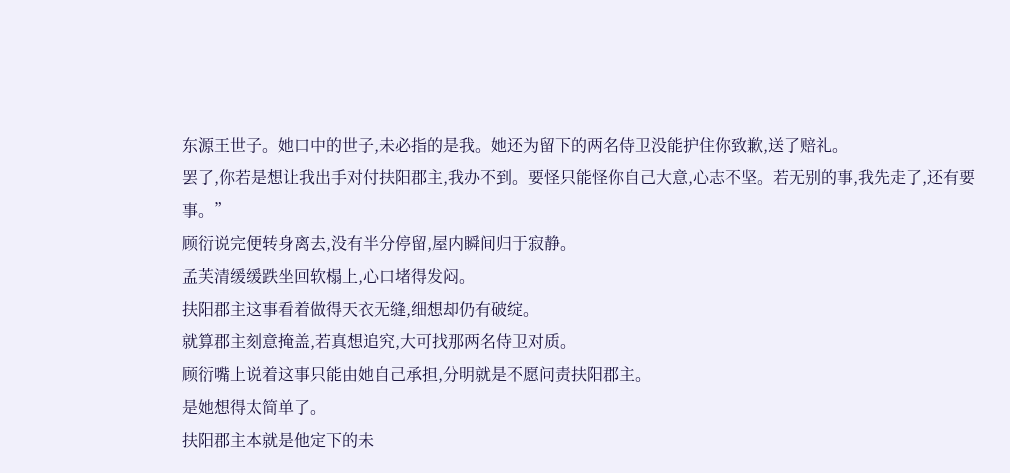东源王世子。她口中的世子,未必指的是我。她还为留下的两名侍卫没能护住你致歉,送了赔礼。
罢了,你若是想让我出手对付扶阳郡主,我办不到。要怪只能怪你自己大意,心志不坚。若无别的事,我先走了,还有要事。”
顾衍说完便转身离去,没有半分停留,屋内瞬间归于寂静。
孟芙清缓缓跌坐回软榻上,心口堵得发闷。
扶阳郡主这事看着做得天衣无缝,细想却仍有破绽。
就算郡主刻意掩盖,若真想追究,大可找那两名侍卫对质。
顾衍嘴上说着这事只能由她自己承担,分明就是不愿问责扶阳郡主。
是她想得太简单了。
扶阳郡主本就是他定下的未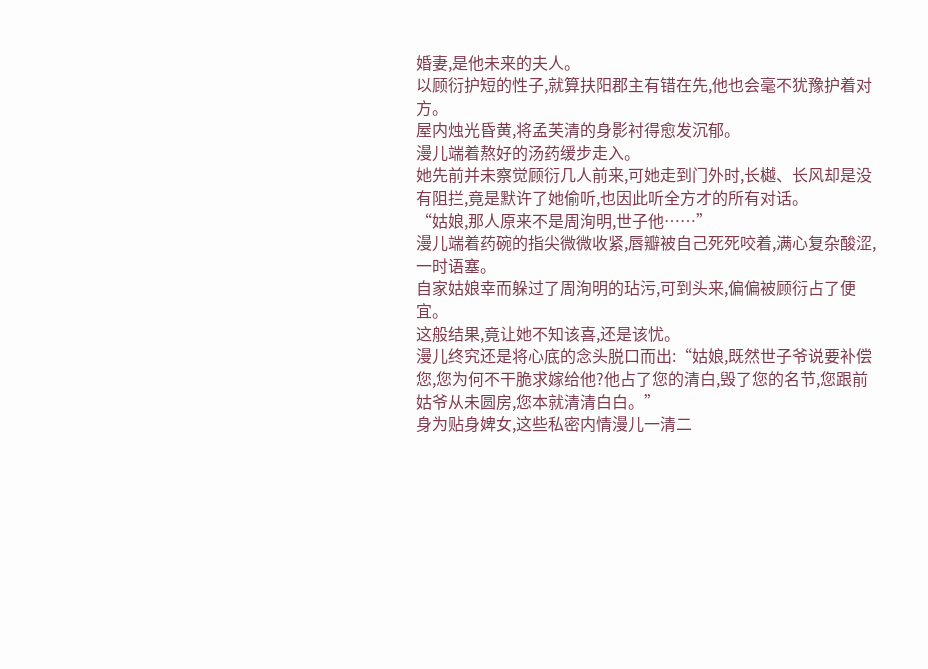婚妻,是他未来的夫人。
以顾衍护短的性子,就算扶阳郡主有错在先,他也会毫不犹豫护着对方。
屋内烛光昏黄,将孟芙清的身影衬得愈发沉郁。
漫儿端着熬好的汤药缓步走入。
她先前并未察觉顾衍几人前来,可她走到门外时,长樾、长风却是没有阻拦,竟是默许了她偷听,也因此听全方才的所有对话。
“姑娘,那人原来不是周洵明,世子他……”
漫儿端着药碗的指尖微微收紧,唇瓣被自己死死咬着,满心复杂酸涩,一时语塞。
自家姑娘幸而躲过了周洵明的玷污,可到头来,偏偏被顾衍占了便宜。
这般结果,竟让她不知该喜,还是该忧。
漫儿终究还是将心底的念头脱口而出:“姑娘,既然世子爷说要补偿您,您为何不干脆求嫁给他?他占了您的清白,毁了您的名节,您跟前姑爷从未圆房,您本就清清白白。”
身为贴身婢女,这些私密内情漫儿一清二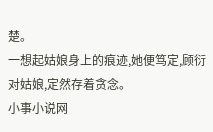楚。
一想起姑娘身上的痕迹,她便笃定,顾衍对姑娘,定然存着贪念。
小事小说网